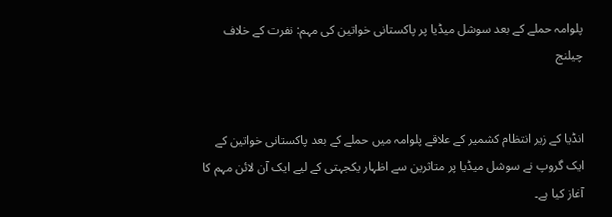پلوامہ حملے کے بعد سوشل میڈیا پر پاکستانی خواتین کی مہم: نفرت کے خلاف چیلنج


انڈیا کے زیر انتظام کشمیر کے علاقے پلوامہ میں حملے کے بعد پاکستانی خواتین کے ایک گروپ نے سوشل میڈیا پر متاثرین سے اظہار یکجہتی کے لیے ایک آن لائن مہم کا آغاز کیا ہے۔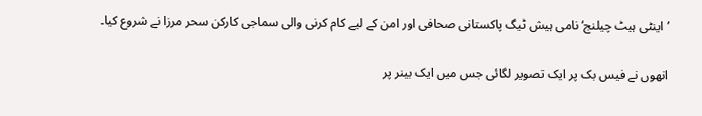’اینٹی ہیٹ چیلنج‘ نامی ہیش ٹیگ پاکستانی صحافی اور امن کے لیے کام کرنی والی سماجی کارکن سحر مرزا نے شروع کیا۔

انھوں نے فیس بک پر ایک تصویر لگائی جس میں ایک بینر پر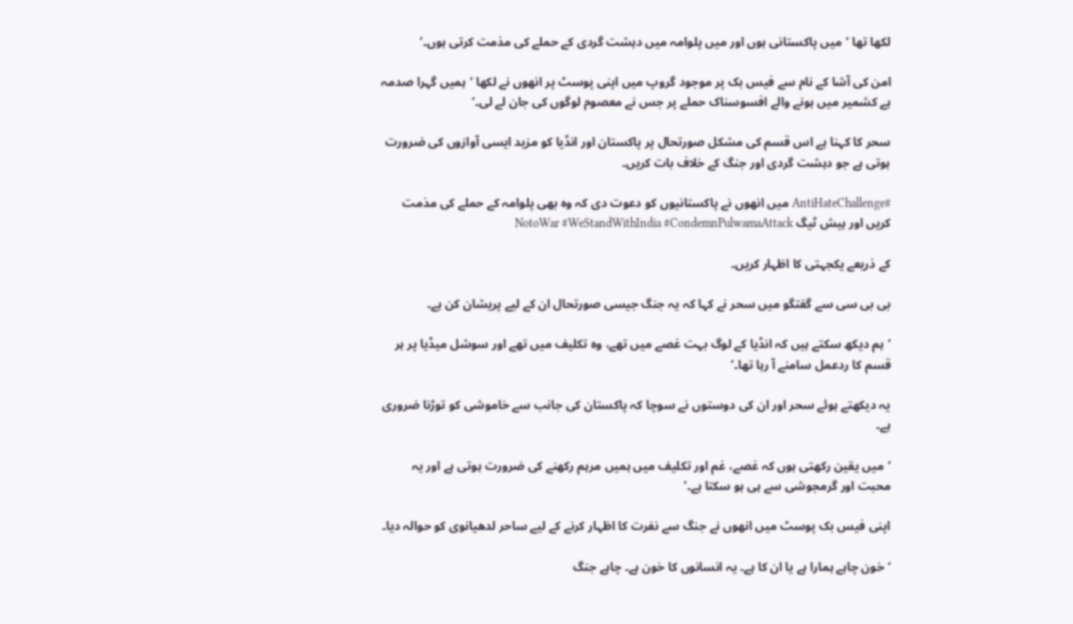لکھا تھا ‘میں پاکستانی ہوں اور میں پلوامہ میں دہشت گردی کے حملے کی مذمت کرتی ہوں۔’

امن کی آشا کے نام سے فیس بک پر موجود گروپ میں اپنی پوسٹ پر انھوں نے لکھا ‘ہمیں گہرا صدمہ ہے کشمیر میں ہونے والے افسوسناک حملے پر جس نے معصوم لوگوں کی جان لے لی۔‘

سحر کا کہنا ہے اس قسم کی مشکل صورتحال پر پاکستان اور انڈیا کو مزید ایسی آوازوں کی ضرورت ہوتی ہے جو دہشت گردی اور جنگ کے خلاف بات کریں۔

#AntiHateChallenge میں انھوں نے پاکستانیوں کو دعوت دی کہ وہ بھی پلوامہ کے حملے کی مذمت کریں اور ہیش ٹیگ NotoWar #WeStandWithIndia #CondemnPulwamaAttack

کے ذریعے یکجہتی کا اظہار کریں۔

بی بی سی سے گفتگو میں سحر نے کہا کہ یہ جنگ جیسی صورتحال ان کے لیے پریشان کن ہے۔

‘ہم دیکھ سکتے ہیں کہ انڈیا کے لوگ بہت غصے میں تھے، وہ تکلیف میں تھے اور سوشل میڈیا پر ہر قسم کا ردعمل سامنے آ رہا تھا۔’

یہ دیکھتے ہوئے سحر اور ان کی دوستوں نے سوچا کہ پاکستان کی جانب سے خاموشی کو توڑنا ضروری ہے۔

‘میں یقین رکھتی ہوں کہ غصے، غم اور تکلیف میں ہمیں مرہم رکھنے کی ضرورت ہوتی ہے اور یہ محبت اور گرمجوشی سے ہی ہو سکتا ہے۔’

اپنی فیس بک پوسٹ میں انھوں نے جنگ سے نفرت کا اظہار کرنے کے لیے ساحر لدھیانوی کو حوالہ دیا۔

‘خون چاہے ہمارا ہے یا ان کا ہے۔ یہ انسانوں کا خون ہے۔ چاہے جنگ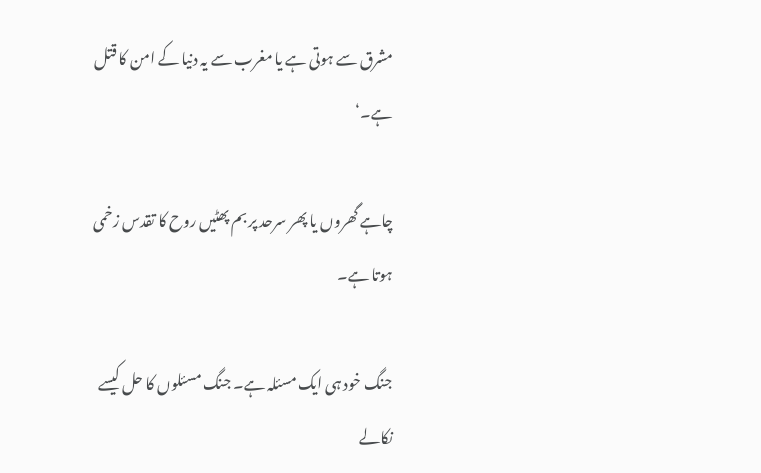مشرق سے ہوتی ہے یا مغرب سے یہ دنیا کے امن کا قتل ہے۔‘

چاہے گھروں یا پھر سرحد پر بم پھٹیں روح کا تقدس زخمی ہوتا ہے۔

جنگ خود ہی ایک مسئلہ ہے۔ جنگ مسئلوں کا حل کیسے نکالے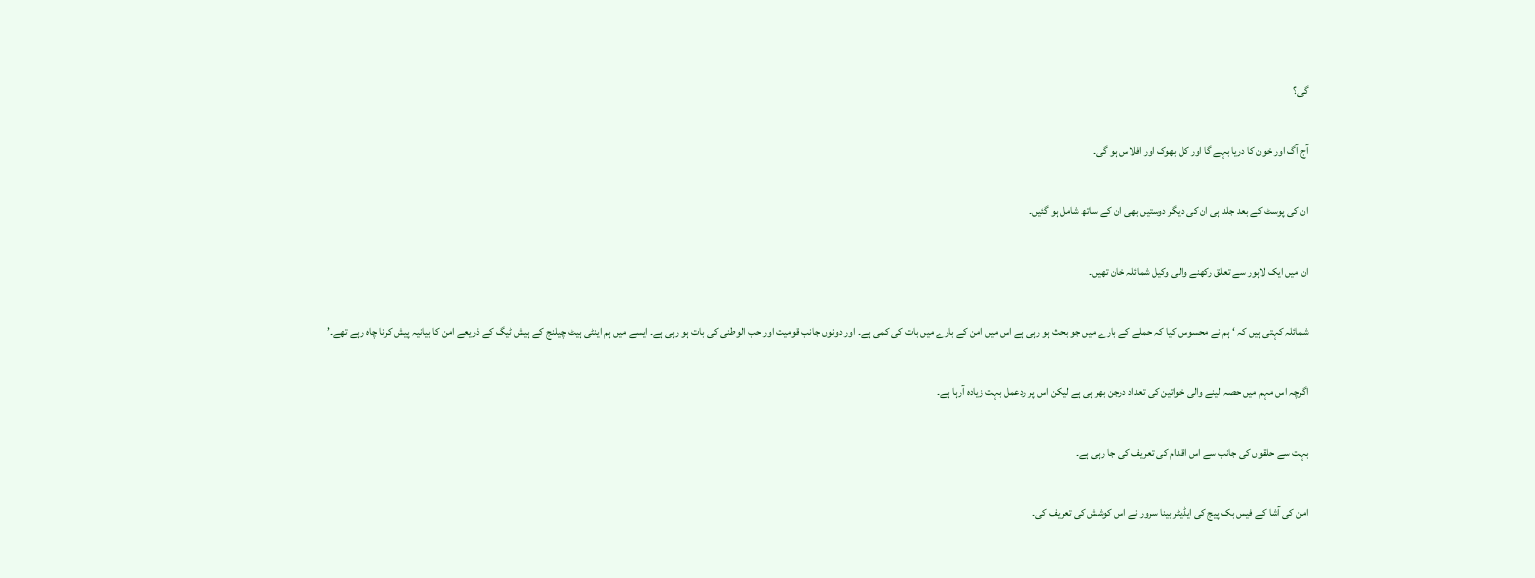گی؟

آج آگ اور خون کا دریا بہے گا اور کل بھوک اور افلاس ہو گی۔

ان کی پوسٹ کے بعد جلد ہی ان کی دیگر دوستیں بھی ان کے ساتھ شامل ہو گئیں۔

ان میں ایک لاہور سے تعلق رکھنے والی وکیل شمائلہ خان تھیں۔

شمائلہ کہتی ہیں کہ ‘ہم نے محسوس کیا کہ حملے کے بارے میں جو بحث ہو رہی ہے اس میں امن کے بارے میں بات کی کمی ہے۔ اور دونوں جانب قومیت اور حب الوطنی کی بات ہو رہی ہے۔ ایسے میں ہم اینٹی ہیٹ چیلنج کے ہیش ٹیگ کے ذریعے امن کا بیانیہ پیش کرنا چاہ رہے تھے۔’

اگرچہ اس مہم میں حصہ لینے والی خواتین کی تعداد درجن بھر ہی ہے لیکن اس پر ردعمل بہت زیادہ آرہا ہے۔

بہت سے حلقوں کی جانب سے اس اقدام کی تعریف کی جا رہی ہے۔

امن کی آشا کے فیس بک پیج کی ایڈیٹر بینا سرور نے اس کوشش کی تعریف کی۔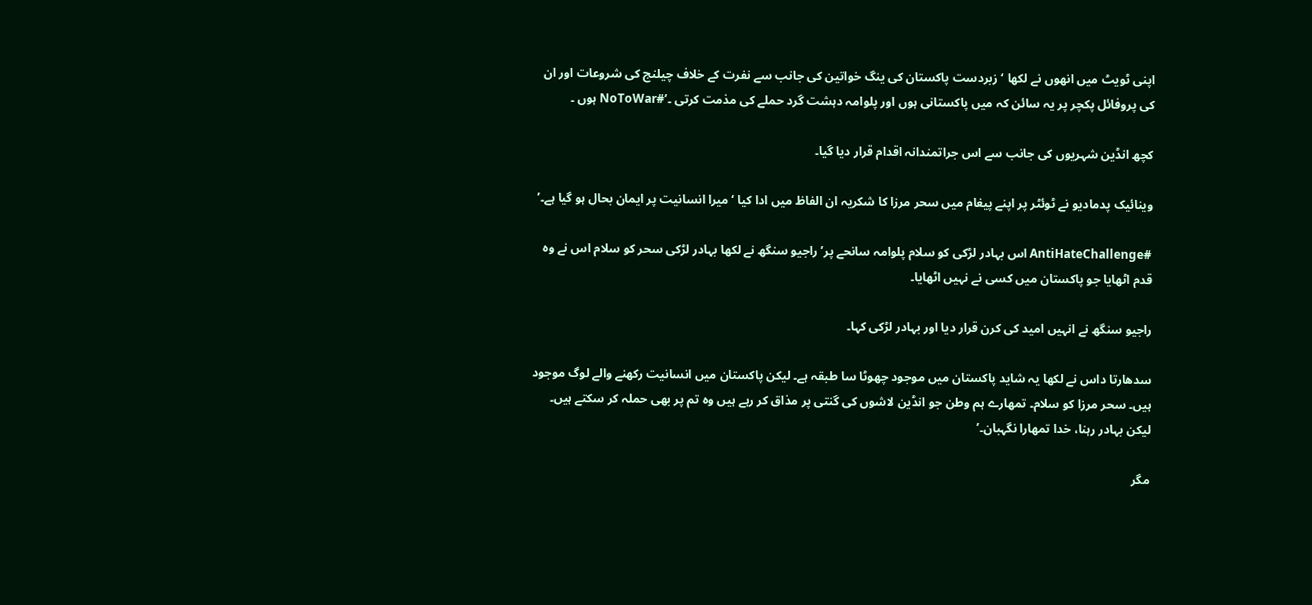اپنی ٹویٹ میں انھوں نے لکھا ‘زبردست پاکستان کی ینگ خواتین کی جانب سے نفرت کے خلاف چیلنج کی شروعات اور ان کی پروفائل پکچر پر یہ سائن کہ میں پاکستانی ہوں اور پلوامہ دہشت گرد حملے کی مذمت کرتی ۔’#NoToWar ہوں ۔

کچھ انڈین شہریوں کی جانب سے اس جراتمندانہ اقدام قرار دیا گیا۔

وینائیک پدمادیو نے ٹوئٹر پر اپنے پیغام میں سحر مرزا کا شکریہ ان الفاظ میں ادا کیا ‘میرا انسانیت پر ایمان بحال ہو گیا ہے۔’

#AntiHateChallenge اس بہادر لڑکی کو سلام پلوامہ سانحے پر’ راجیو سنگھ نے لکھا بہادر لڑکی سحر کو سلام اس نے وہ قدم اٹھایا جو پاکستان میں کسی نے نہیں اٹھایا۔

راجیو سنگھ نے انہیں امید کی کرن قرار دیا اور بہادر لڑکی کہا۔

سدھارتا داس نے لکھا یہ شاید پاکستان میں موجود چھوٹا سا طبقہ ہے۔ لیکن پاکستان میں انسانیت رکھنے والے لوگ موجود ہیں۔ سحر مرزا کو سلام۔ تمھارے ہم وطن جو انڈین لاشوں کی گنتی پر مذاق کر رہے ہیں وہ تم پر بھی حملہ کر سکتے ہیں۔ لیکن بہادر رہنا، خدا تمھارا نگہبان۔’

مگر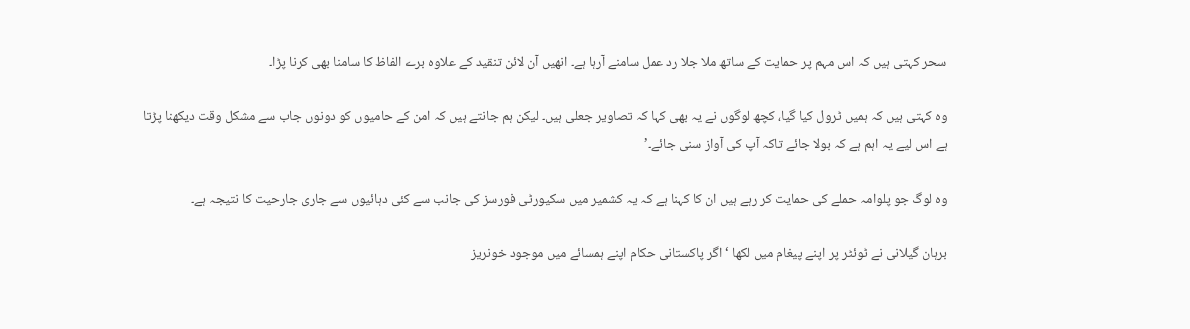سحر کہتی ہیں کہ اس مہم پر حمایت کے ساتھ ملا جلا رد عمل سامنے آرہا ہے۔ انھیں آن لائن تنقید کے علاوہ برے الفاظ کا سامنا بھی کرنا پڑا۔

وہ کہتی ہیں کہ ہمیں ٹرول کیا گیا، کچھ لوگوں نے یہ بھی کہا کہ تصاویر جعلی ہیں۔ لیکن ہم جانتے ہیں کہ امن کے حامیوں کو دونوں جاب سے مشکل وقت دیکھنا پڑتا ہے اس لیے یہ اہم ہے کہ بولا جائے تاکہ آپ کی آواز سنی جائے۔’

وہ لوگ جو پلوامہ حملے کی حمایت کر رہے ہیں ان کا کہنا ہے کہ یہ کشمیر میں سکیورٹی فورسز کی جانب سے کئی دہائیوں سے جاری جارحیت کا نتیجہ ہے۔

برہان گیلانی نے ٹوئٹر پر اپنے پیغام میں لکھا ‘اگر پاکستانی حکام اپنے ہمسائے میں موجود خونریز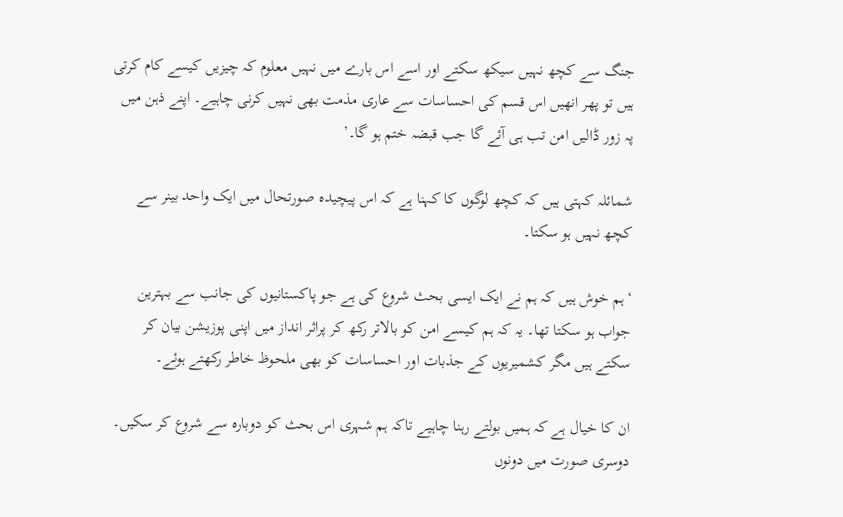جنگ سے کچھ نہیں سیکھ سکتے اور اسے اس بارے میں نہیں معلوم کہ چیزیں کیسے کام کرتی ہیں تو پھر انھیں اس قسم کی احساسات سے عاری مذمت بھی نہیں کرنی چاہیے۔ اپنے ذہن میں پہ زور ڈالیں امن تب ہی آئے گا جب قبضہ ختم ہو گا۔’

شمائلہ کہتی ہیں کہ کچھ لوگوں کا کہنا ہے کہ اس پیچیدہ صورتحال میں ایک واحد بینر سے کچھ نہیں ہو سکتا۔

‘ہم خوش ہیں کہ ہم نے ایک ایسی بحث شروع کی ہے جو پاکستانیوں کی جانب سے بہترین جواب ہو سکتا تھا۔ یہ کہ ہم کیسے امن کو بالاتر رکھ کر پراثر انداز میں اپنی پوزیشن بیان کر سکتے ہیں مگر کشمیریوں کے جذبات اور احساسات کو بھی ملحوظ خاطر رکھتے ہوئے۔

ان کا خیال ہے کہ ہمیں بولتے رہنا چاہیے تاکہ ہم شہری اس بحث کو دوبارہ سے شروع کر سکیں۔ دوسری صورت میں دونوں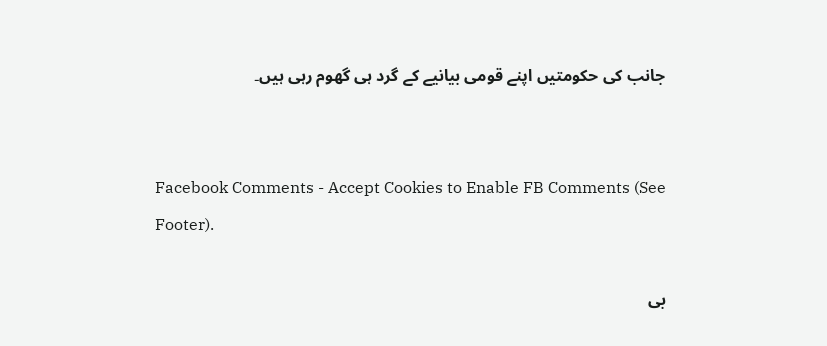جانب کی حکومتیں اپنے قومی بیانیے کے گرد ہی گھوم رہی ہیں۔


Facebook Comments - Accept Cookies to Enable FB Comments (See Footer).

بی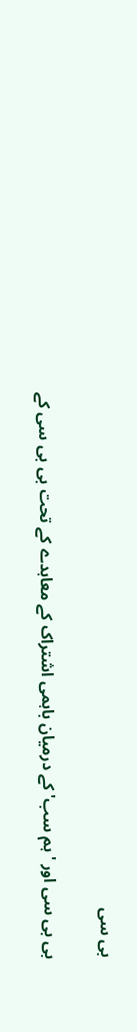بی سی

بی بی سی اور 'ہم سب' کے درمیان باہمی اشتراک کے معاہدے کے تحت بی بی سی کے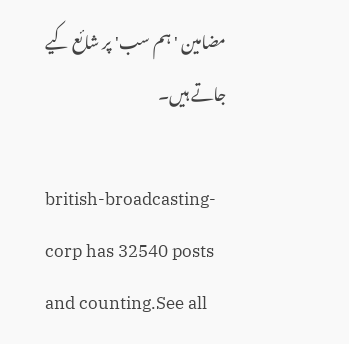مضامین 'ہم سب' پر شائع کیے جاتے ہیں۔

british-broadcasting-corp has 32540 posts and counting.See all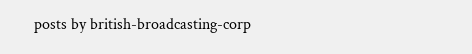posts by british-broadcasting-corp